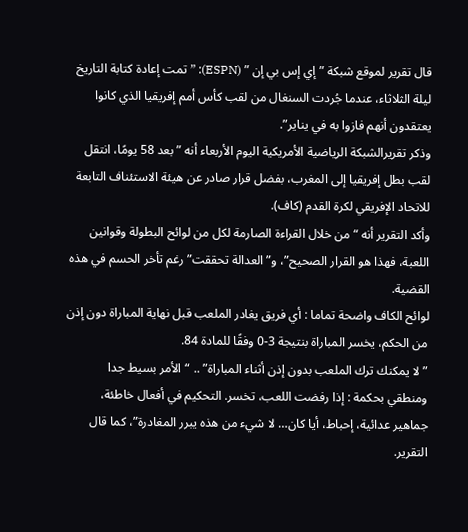قال تقرير لموقع شبكة ” إي إس بي إن ” (ESPN): ” تمت إعادة كتابة التاريخ ليلة الثلاثاء، عندما جُردت السنغال من لقب كأس أمم إفريقيا الذي كانوا يعتقدون أنهم فازوا به في يناير”.
وذكر تقريرالشبكة الرياضية الأمريكية اليوم الأربعاء أنه ” بعد 58 يومًا، انتقل لقب بطل إفريقيا إلى المغرب، بفضل قرار صادر عن هيئة الاستئناف التابعة للاتحاد الإفريقي لكرة القدم (كاف).
وأكد التقرير أنه “من خلال القراءة الصارمة لكل من لوائح البطولة وقوانين اللعبة، فهذا هو القرار الصحيح”، و” العدالة تحققت” رغم تأخر الحسم في هذه القضية.
لوائح الكاف واضحة تماما : أي فريق يغادر الملعب قبل نهاية المباراة دون إذن من الحكم، يخسر المباراة بنتيجة 3-0 وفقًا للمادة 84.
” لا يمكنك ترك الملعب بدون إذن أثناء المباراة” .. “الأمر بسيط جدا ومنطقي بحكمة : إذا رفضت اللعب، تخسر. التحكيم في أفعال خاطئة، جماهير عدائية، إحباط، أيا كان… لا شيء من هذه يبرر المغادرة”، كما قال التقرير.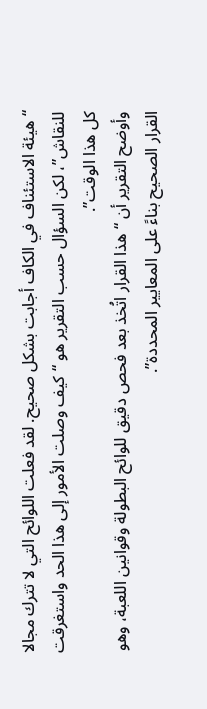“هيئة الاستئناف في الكاف أجابت بشكل صحيح. لقد فعلت اللوائح التي لا تترك مجالا للنقاش”، لكن السؤال حسب التقرير هو “كيف وصلت الأمور إلى هذا الحد واستغرقت كل هذا الوقت”.
وأوضح التقرير أن “هذا القرار اتُخذ بعد فحص دقيق للوائح البطولة وقوانين اللعبة، وهو القرار الصحيح بناءً على المعايير المحددة”.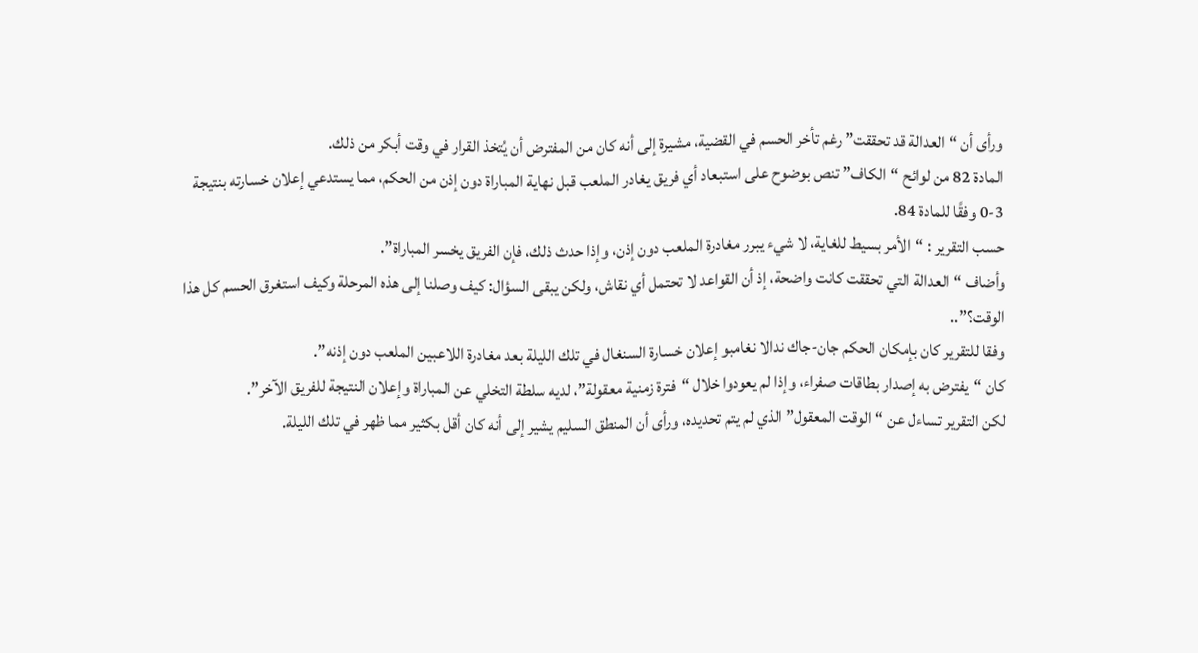ورأى أن “العدالة قد تحققت” رغم تأخر الحسم في القضية، مشيرة إلى أنه كان من المفترض أن يُتخذ القرار في وقت أبكر من ذلك.
المادة 82 من لوائح “الكاف” تنص بوضوح على استبعاد أي فريق يغادر الملعب قبل نهاية المباراة دون إذن من الحكم، مما يستدعي إعلان خسارته بنتيجة 3-0 وفقًا للمادة 84.
حسب التقرير : “الأمر بسيط للغاية، لا شيء يبرر مغادرة الملعب دون إذن، وإذا حدث ذلك، فإن الفريق يخسر المباراة”.
وأضاف “العدالة التي تحققت كانت واضحة، إذ أن القواعد لا تحتمل أي نقاش، ولكن يبقى السؤال: كيف وصلنا إلى هذه المرحلة وكيف استغرق الحسم كل هذا الوقت؟”..
وفقا للتقرير كان بإمكان الحكم جان-جاك ندالا نغامبو إعلان خسارة السنغال في تلك الليلة بعد مغادرة اللاعبين الملعب دون إذنه”.
كان “يفترض به إصدار بطاقات صفراء، وإذا لم يعودوا خلال “فترة زمنية معقولة”، لديه سلطة التخلي عن المباراة وإعلان النتيجة للفريق الآخر”.
لكن التقرير تساءل عن “الوقت المعقول” الذي لم يتم تحديده، ورأى أن المنطق السليم يشير إلى أنه كان أقل بكثير مما ظهر في تلك الليلة.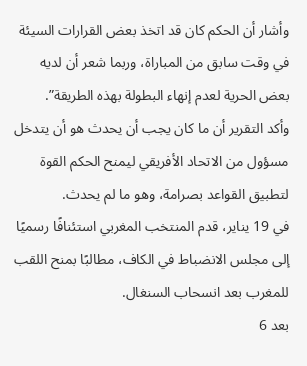وأشار أن الحكم كان قد اتخذ بعض القرارات السيئة في وقت سابق من المباراة، وربما شعر أن لديه بعض الحرية لعدم إنهاء البطولة بهذه الطريقة”.
وأكد التقرير أن ما كان يجب أن يحدث هو أن يتدخل مسؤول من الاتحاد الأفريقي ليمنح الحكم القوة لتطبيق القواعد بصرامة، وهو ما لم يحدث.
في 19 يناير، قدم المنتخب المغربي استئنافًا رسميًا إلى مجلس الانضباط في الكاف، مطالبًا بمنح اللقب للمغرب بعد انسحاب السنغال.
بعد 6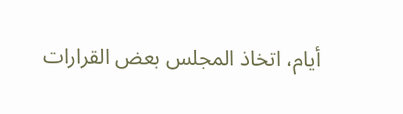أيام، اتخاذ المجلس بعض القرارات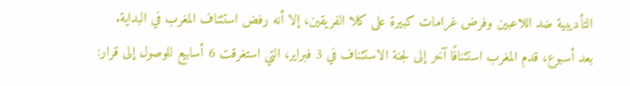التأديبية ضد اللاعبين وفرض غرامات كبيرة على كلا الفريقين، إلا أنه رفض استئناف المغرب في البداية.
بعد أسبوع، قدم المغرب استئنافًا آخر إلى لجنة الاستئناف في 3 فبراير، التي استغرقت 6 أسابيع للوصول إلى قرار: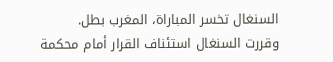السنغال تخسر المباراة، المغرب بطل.
وقررت السنغال استئناف القرار أمام محكمة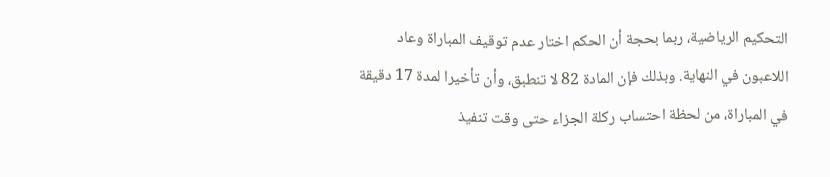التحكيم الرياضية، ربما بحجة أن الحكم اختار عدم توقيف المباراة وعاد اللاعبون في النهاية. وبذلك فإن المادة 82 لا تنطبق، وأن تأخيرا لمدة 17 دقيقة في المباراة، من لحظة احتساب ركلة الجزاء حتى وقت تنفيذ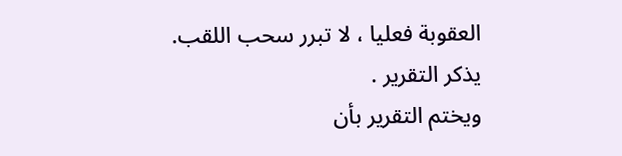العقوبة فعليا ، لا تبرر سحب اللقب. يذكر التقرير .
ويختم التقرير بأن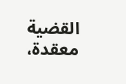القضية معقدة،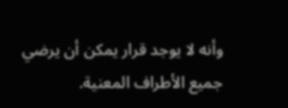وأنه لا يوجد قرار يمكن أن يرضي جميع الأطراف المعنية.